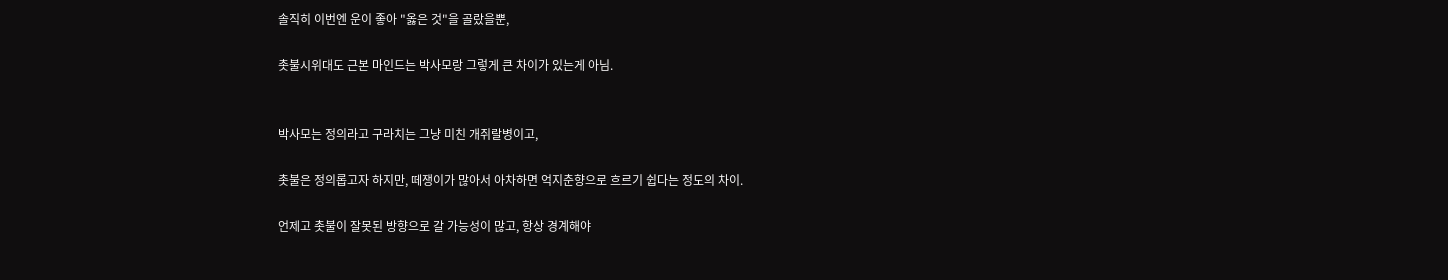솔직히 이번엔 운이 좋아 "옳은 것"을 골랐을뿐,

촛불시위대도 근본 마인드는 박사모랑 그렇게 큰 차이가 있는게 아님.


박사모는 정의라고 구라치는 그냥 미친 개쥐랄병이고,

촛불은 정의롭고자 하지만, 떼쟁이가 많아서 아차하면 억지춘향으로 흐르기 쉽다는 정도의 차이.

언제고 촛불이 잘못된 방향으로 갈 가능성이 많고, 항상 경계해야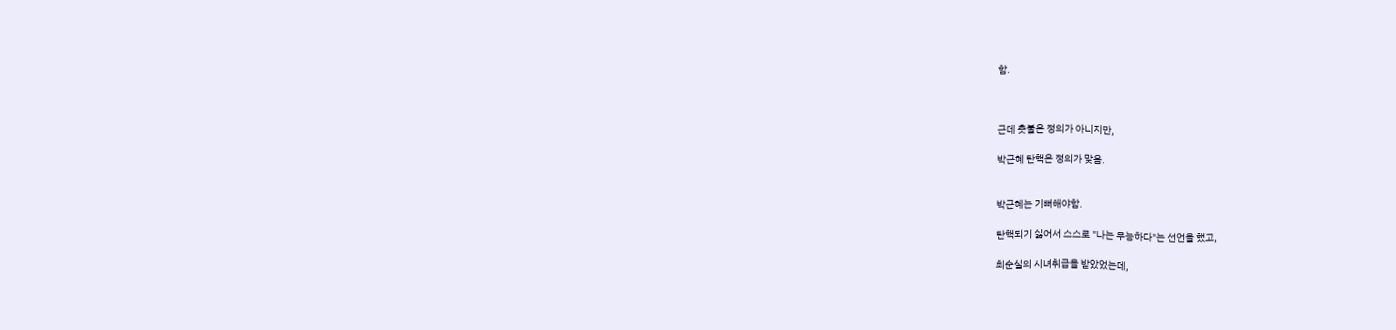함.



근데 촛불은 정의가 아니지만,

박근혜 탄핵은 정의가 맞음.


박근혜는 기뻐해야함.

탄핵되기 싫어서 스스로 "나는 무능하다"는 선언을 했고,

최순실의 시녀취급을 받았었는데,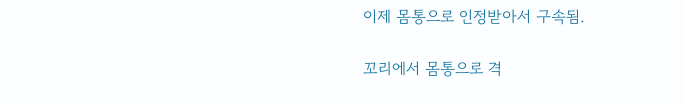이제 몸통으로 인정받아서 구속됨.

꼬리에서 몸통으로 격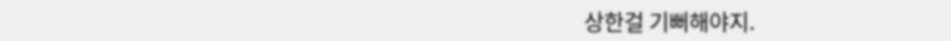상한걸 기뻐해야지.